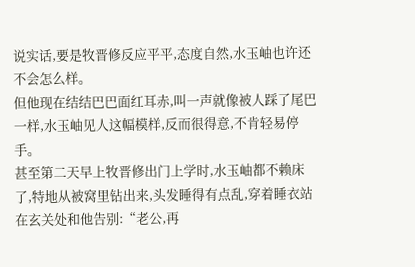说实话,要是牧晋修反应平平,态度自然,水玉岫也许还不会怎么样。
但他现在结结巴巴面红耳赤,叫一声就像被人踩了尾巴一样,水玉岫见人这幅模样,反而很得意,不肯轻易停手。
甚至第二天早上牧晋修出门上学时,水玉岫都不赖床了,特地从被窝里钻出来,头发睡得有点乱,穿着睡衣站在玄关处和他告别:“老公,再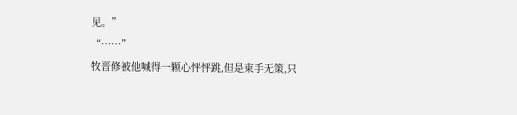见。”
“……”
牧晋修被他喊得一颗心怦怦跳,但是束手无策,只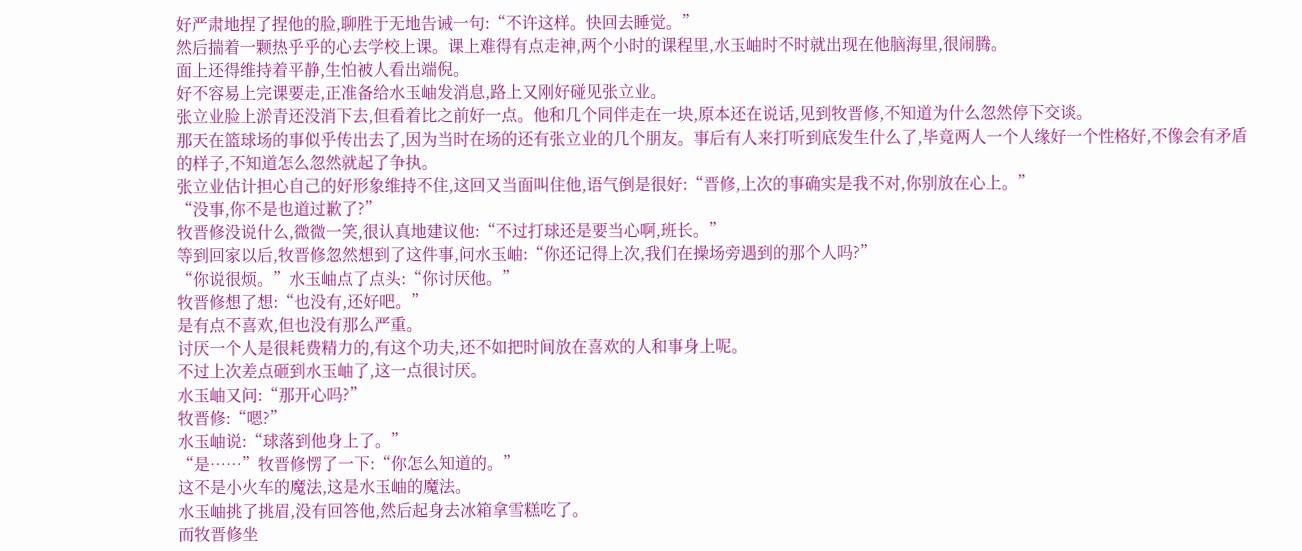好严肃地捏了捏他的脸,聊胜于无地告诫一句:“不许这样。快回去睡觉。”
然后揣着一颗热乎乎的心去学校上课。课上难得有点走神,两个小时的课程里,水玉岫时不时就出现在他脑海里,很闹腾。
面上还得维持着平静,生怕被人看出端倪。
好不容易上完课要走,正准备给水玉岫发消息,路上又刚好碰见张立业。
张立业脸上淤青还没消下去,但看着比之前好一点。他和几个同伴走在一块,原本还在说话,见到牧晋修,不知道为什么忽然停下交谈。
那天在篮球场的事似乎传出去了,因为当时在场的还有张立业的几个朋友。事后有人来打听到底发生什么了,毕竟两人一个人缘好一个性格好,不像会有矛盾的样子,不知道怎么忽然就起了争执。
张立业估计担心自己的好形象维持不住,这回又当面叫住他,语气倒是很好:“晋修,上次的事确实是我不对,你别放在心上。”
“没事,你不是也道过歉了?”
牧晋修没说什么,微微一笑,很认真地建议他:“不过打球还是要当心啊,班长。”
等到回家以后,牧晋修忽然想到了这件事,问水玉岫:“你还记得上次,我们在操场旁遇到的那个人吗?”
“你说很烦。”水玉岫点了点头:“你讨厌他。”
牧晋修想了想:“也没有,还好吧。”
是有点不喜欢,但也没有那么严重。
讨厌一个人是很耗费精力的,有这个功夫,还不如把时间放在喜欢的人和事身上呢。
不过上次差点砸到水玉岫了,这一点很讨厌。
水玉岫又问:“那开心吗?”
牧晋修:“嗯?”
水玉岫说:“球落到他身上了。”
“是……”牧晋修愣了一下:“你怎么知道的。”
这不是小火车的魔法,这是水玉岫的魔法。
水玉岫挑了挑眉,没有回答他,然后起身去冰箱拿雪糕吃了。
而牧晋修坐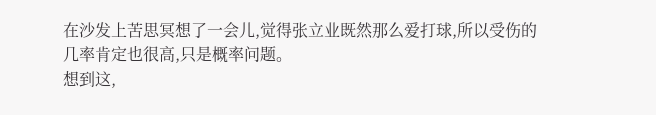在沙发上苦思冥想了一会儿,觉得张立业既然那么爱打球,所以受伤的几率肯定也很高,只是概率问题。
想到这,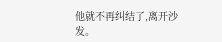他就不再纠结了,离开沙发。